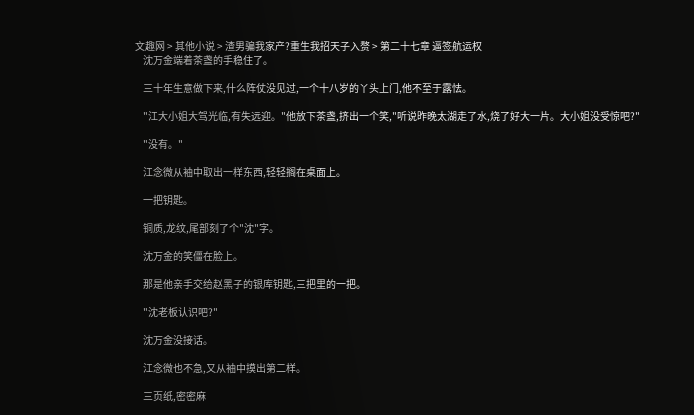文趣网 > 其他小说 > 渣男骗我家产?重生我招天子入赘 > 第二十七章 逼签航运权
    沈万金端着茶盏的手稳住了。

    三十年生意做下来,什么阵仗没见过,一个十八岁的丫头上门,他不至于露怯。

    "江大小姐大驾光临,有失远迎。"他放下茶盏,挤出一个笑,"听说昨晚太湖走了水,烧了好大一片。大小姐没受惊吧?"

    "没有。"

    江念微从袖中取出一样东西,轻轻搁在桌面上。

    一把钥匙。

    铜质,龙纹,尾部刻了个"沈"字。

    沈万金的笑僵在脸上。

    那是他亲手交给赵黑子的银库钥匙,三把里的一把。

    "沈老板认识吧?"

    沈万金没接话。

    江念微也不急,又从袖中摸出第二样。

    三页纸,密密麻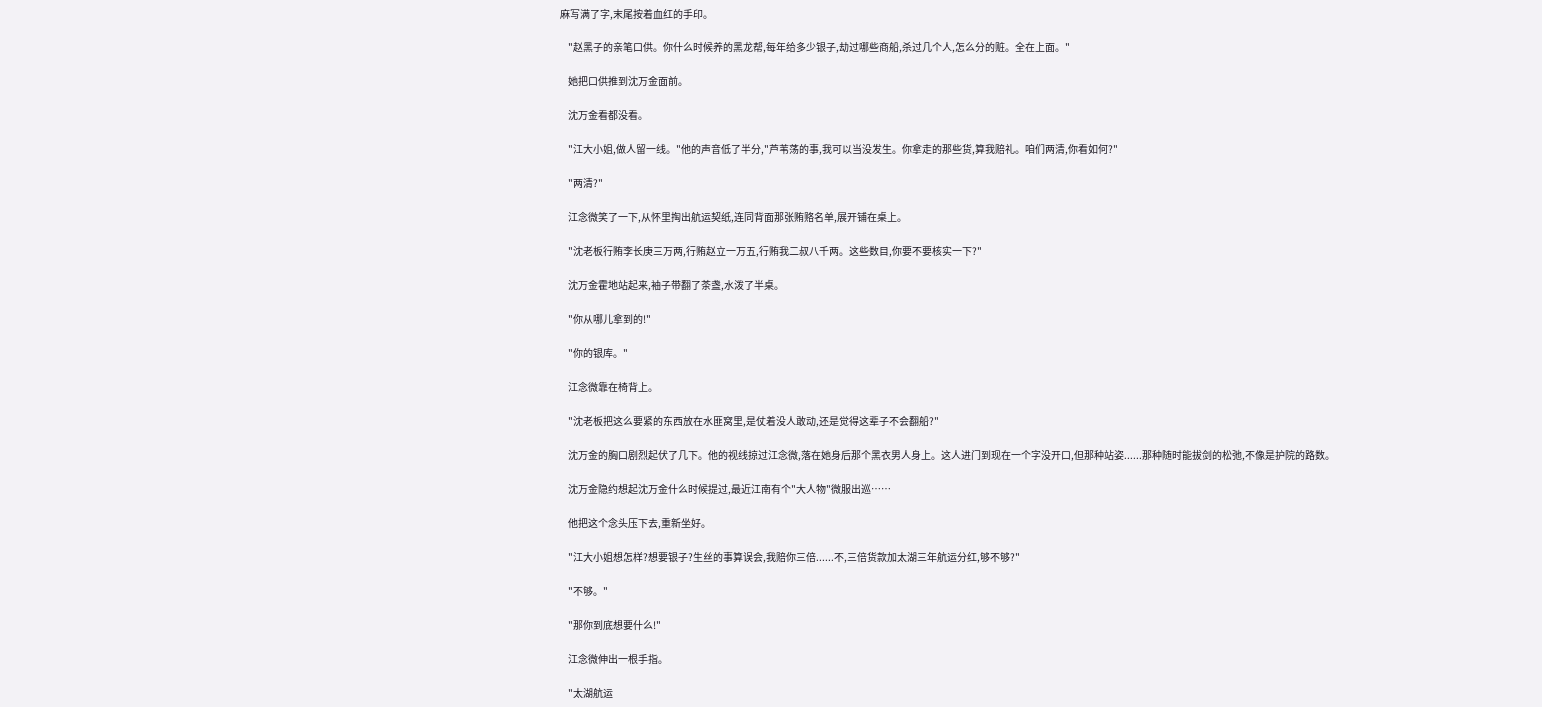麻写满了字,末尾按着血红的手印。

    "赵黑子的亲笔口供。你什么时候养的黑龙帮,每年给多少银子,劫过哪些商船,杀过几个人,怎么分的赃。全在上面。"

    她把口供推到沈万金面前。

    沈万金看都没看。

    "江大小姐,做人留一线。"他的声音低了半分,"芦苇荡的事,我可以当没发生。你拿走的那些货,算我赔礼。咱们两清,你看如何?"

    "两清?"

    江念微笑了一下,从怀里掏出航运契纸,连同背面那张贿赂名单,展开铺在桌上。

    "沈老板行贿李长庚三万两,行贿赵立一万五,行贿我二叔八千两。这些数目,你要不要核实一下?"

    沈万金霍地站起来,袖子带翻了茶盏,水泼了半桌。

    "你从哪儿拿到的!"

    "你的银库。"

    江念微靠在椅背上。

    "沈老板把这么要紧的东西放在水匪窝里,是仗着没人敢动,还是觉得这辈子不会翻船?"

    沈万金的胸口剧烈起伏了几下。他的视线掠过江念微,落在她身后那个黑衣男人身上。这人进门到现在一个字没开口,但那种站姿......那种随时能拔剑的松弛,不像是护院的路数。

    沈万金隐约想起沈万金什么时候提过,最近江南有个"大人物"微服出巡……

    他把这个念头压下去,重新坐好。

    "江大小姐想怎样?想要银子?生丝的事算误会,我赔你三倍......不,三倍货款加太湖三年航运分红,够不够?"

    "不够。"

    "那你到底想要什么!"

    江念微伸出一根手指。

    "太湖航运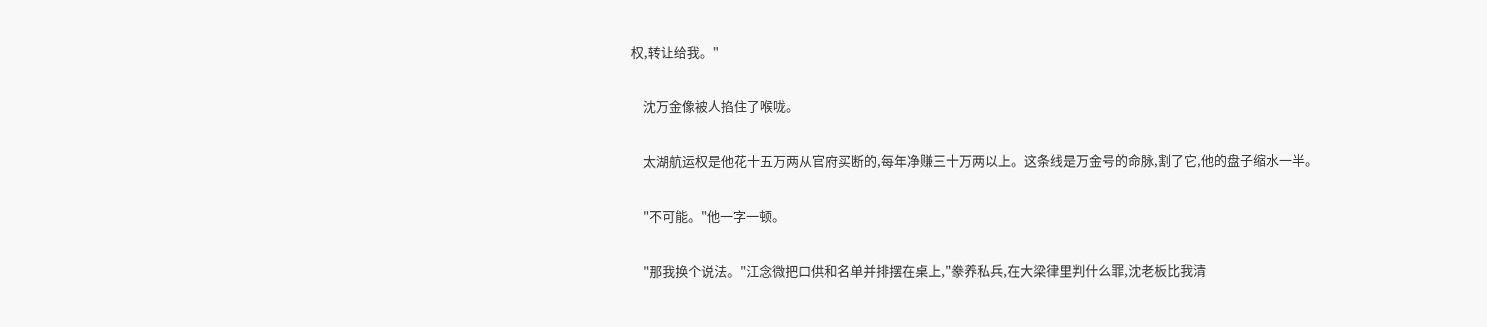权,转让给我。"

    沈万金像被人掐住了喉咙。

    太湖航运权是他花十五万两从官府买断的,每年净赚三十万两以上。这条线是万金号的命脉,割了它,他的盘子缩水一半。

    "不可能。"他一字一顿。

    "那我换个说法。"江念微把口供和名单并排摆在桌上,"豢养私兵,在大梁律里判什么罪,沈老板比我清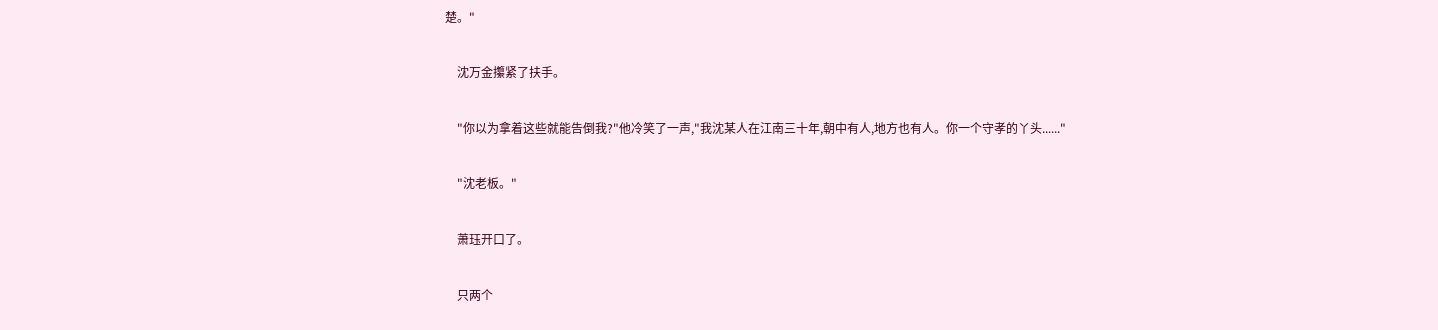楚。"

    沈万金攥紧了扶手。

    "你以为拿着这些就能告倒我?"他冷笑了一声,"我沈某人在江南三十年,朝中有人,地方也有人。你一个守孝的丫头......"

    "沈老板。"

    萧珏开口了。

    只两个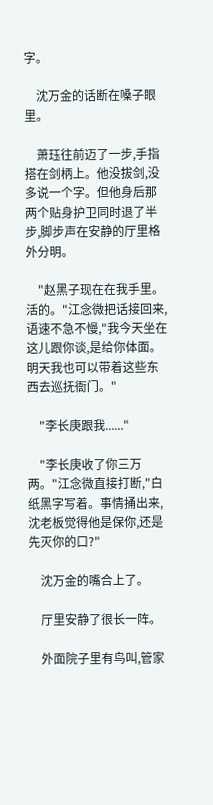字。

    沈万金的话断在嗓子眼里。

    萧珏往前迈了一步,手指搭在剑柄上。他没拔剑,没多说一个字。但他身后那两个贴身护卫同时退了半步,脚步声在安静的厅里格外分明。

    "赵黑子现在在我手里。活的。"江念微把话接回来,语速不急不慢,"我今天坐在这儿跟你谈,是给你体面。明天我也可以带着这些东西去巡抚衙门。"

    "李长庚跟我......"

    "李长庚收了你三万两。"江念微直接打断,"白纸黑字写着。事情捅出来,沈老板觉得他是保你,还是先灭你的口?"

    沈万金的嘴合上了。

    厅里安静了很长一阵。

    外面院子里有鸟叫,管家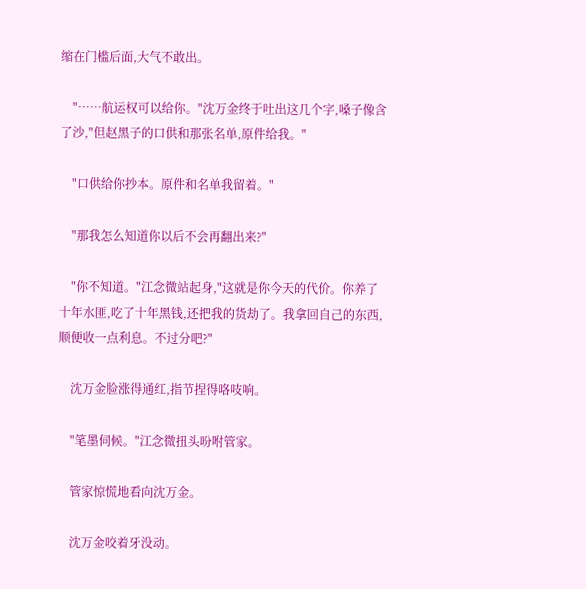缩在门槛后面,大气不敢出。

    "……航运权可以给你。"沈万金终于吐出这几个字,嗓子像含了沙,"但赵黑子的口供和那张名单,原件给我。"

    "口供给你抄本。原件和名单我留着。"

    "那我怎么知道你以后不会再翻出来?"

    "你不知道。"江念微站起身,"这就是你今天的代价。你养了十年水匪,吃了十年黑钱,还把我的货劫了。我拿回自己的东西,顺便收一点利息。不过分吧?"

    沈万金脸涨得通红,指节捏得咯吱响。

    "笔墨伺候。"江念微扭头吩咐管家。

    管家惊慌地看向沈万金。

    沈万金咬着牙没动。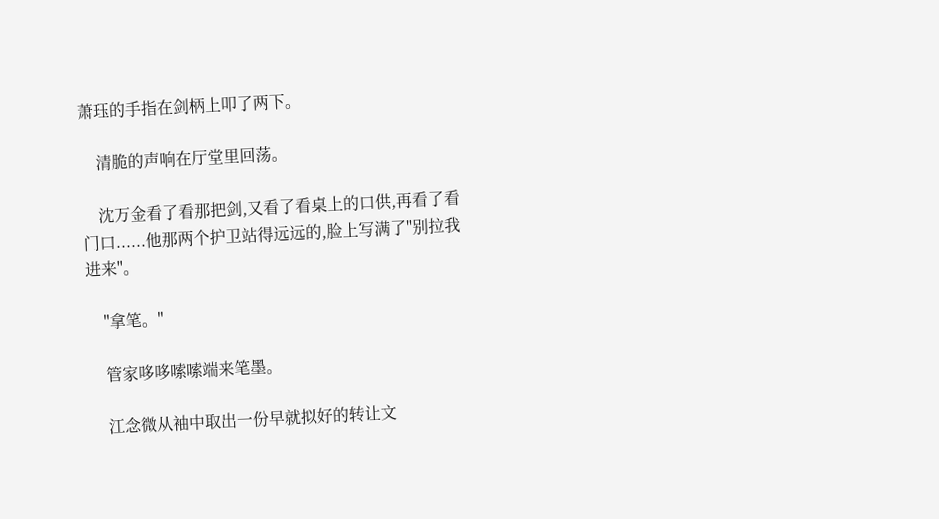萧珏的手指在剑柄上叩了两下。

    清脆的声响在厅堂里回荡。

    沈万金看了看那把剑,又看了看桌上的口供,再看了看门口......他那两个护卫站得远远的,脸上写满了"别拉我进来"。

    "拿笔。"

    管家哆哆嗦嗦端来笔墨。

    江念微从袖中取出一份早就拟好的转让文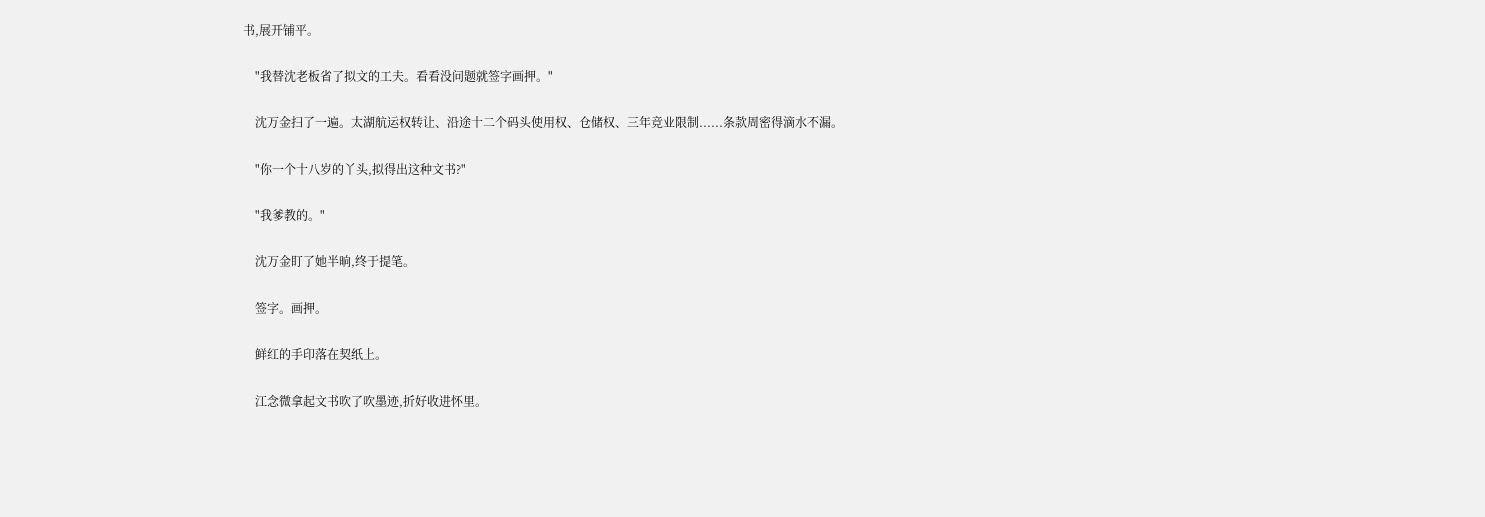书,展开铺平。

    "我替沈老板省了拟文的工夫。看看没问题就签字画押。"

    沈万金扫了一遍。太湖航运权转让、沿途十二个码头使用权、仓储权、三年竞业限制......条款周密得滴水不漏。

    "你一个十八岁的丫头,拟得出这种文书?"

    "我爹教的。"

    沈万金盯了她半晌,终于提笔。

    签字。画押。

    鲜红的手印落在契纸上。

    江念微拿起文书吹了吹墨迹,折好收进怀里。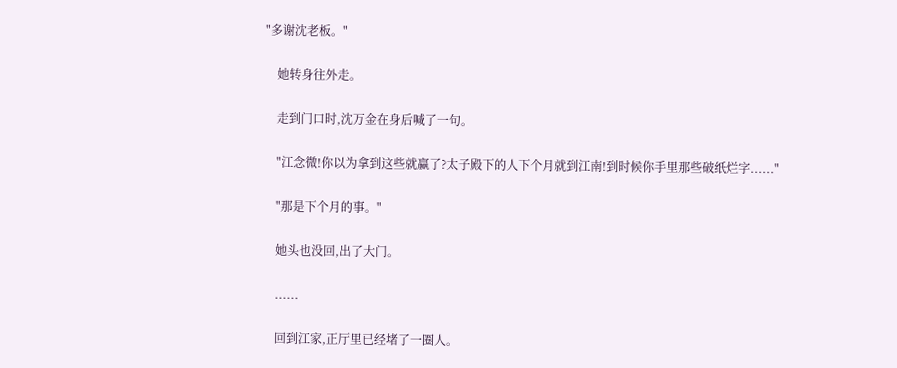"多谢沈老板。"

    她转身往外走。

    走到门口时,沈万金在身后喊了一句。

    "江念微!你以为拿到这些就赢了?太子殿下的人下个月就到江南!到时候你手里那些破纸烂字......"

    "那是下个月的事。"

    她头也没回,出了大门。

    ......

    回到江家,正厅里已经堵了一圈人。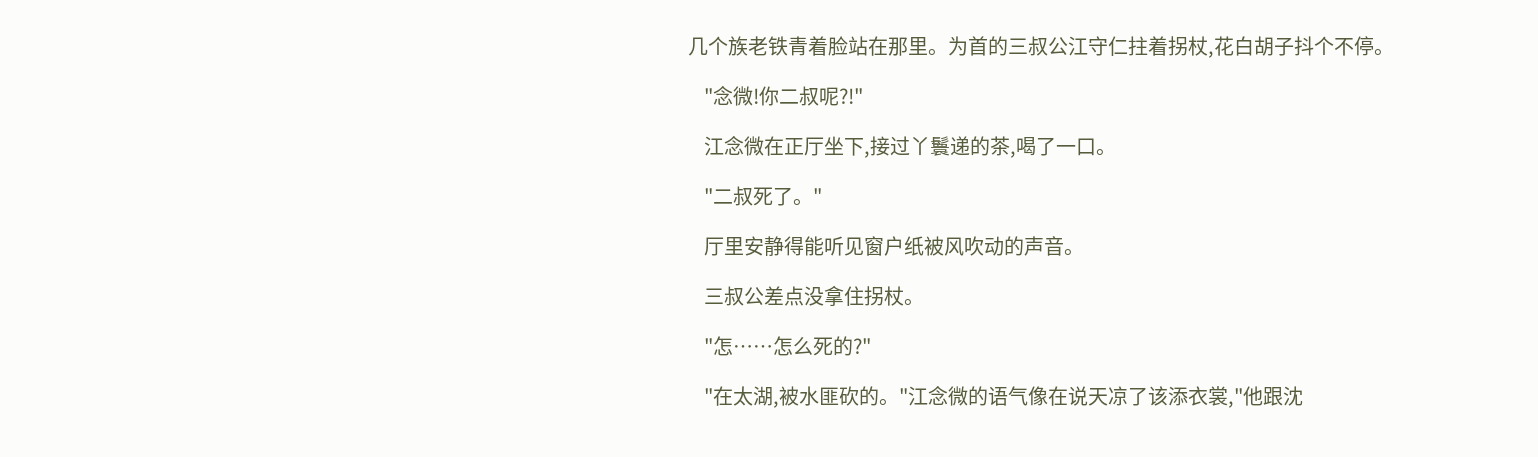几个族老铁青着脸站在那里。为首的三叔公江守仁拄着拐杖,花白胡子抖个不停。

    "念微!你二叔呢?!"

    江念微在正厅坐下,接过丫鬟递的茶,喝了一口。

    "二叔死了。"

    厅里安静得能听见窗户纸被风吹动的声音。

    三叔公差点没拿住拐杖。

    "怎……怎么死的?"

    "在太湖,被水匪砍的。"江念微的语气像在说天凉了该添衣裳,"他跟沈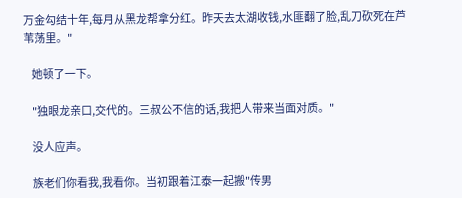万金勾结十年,每月从黑龙帮拿分红。昨天去太湖收钱,水匪翻了脸,乱刀砍死在芦苇荡里。"

    她顿了一下。

    "独眼龙亲口,交代的。三叔公不信的话,我把人带来当面对质。"

    没人应声。

    族老们你看我,我看你。当初跟着江泰一起搬"传男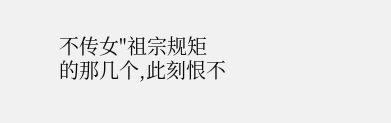不传女"祖宗规矩的那几个,此刻恨不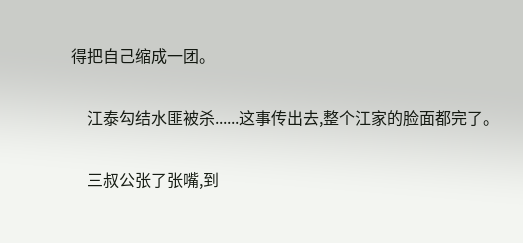得把自己缩成一团。

    江泰勾结水匪被杀......这事传出去,整个江家的脸面都完了。

    三叔公张了张嘴,到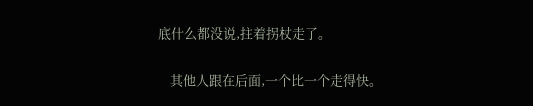底什么都没说,拄着拐杖走了。

    其他人跟在后面,一个比一个走得快。